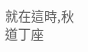就在這時,秋道丁座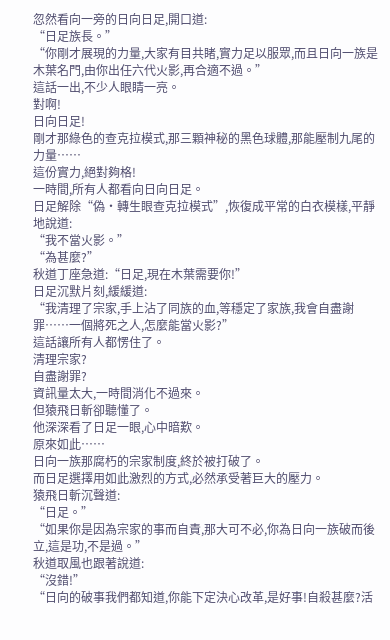忽然看向一旁的日向日足,開口道:
“日足族長。”
“你剛才展現的力量,大家有目共睹,實力足以服眾,而且日向一族是木葉名門,由你出任六代火影,再合適不過。”
這話一出,不少人眼睛一亮。
對啊!
日向日足!
剛才那綠色的查克拉模式,那三顆神秘的黑色球體,那能壓制九尾的力量……
這份實力,絕對夠格!
一時間,所有人都看向日向日足。
日足解除“偽·轉生眼查克拉模式”,恢復成平常的白衣模樣,平靜地說道:
“我不當火影。”
“為甚麼?”
秋道丁座急道:“日足,現在木葉需要你!”
日足沉默片刻,緩緩道:
“我清理了宗家,手上沾了同族的血,等穩定了家族,我會自盡謝罪……一個將死之人,怎麼能當火影?”
這話讓所有人都愣住了。
清理宗家?
自盡謝罪?
資訊量太大,一時間消化不過來。
但猿飛日斬卻聽懂了。
他深深看了日足一眼,心中暗歎。
原來如此……
日向一族那腐朽的宗家制度,終於被打破了。
而日足選擇用如此激烈的方式,必然承受著巨大的壓力。
猿飛日斬沉聲道:
“日足。”
“如果你是因為宗家的事而自責,那大可不必,你為日向一族破而後立,這是功,不是過。”
秋道取風也跟著說道:
“沒錯!”
“日向的破事我們都知道,你能下定決心改革,是好事!自殺甚麼?活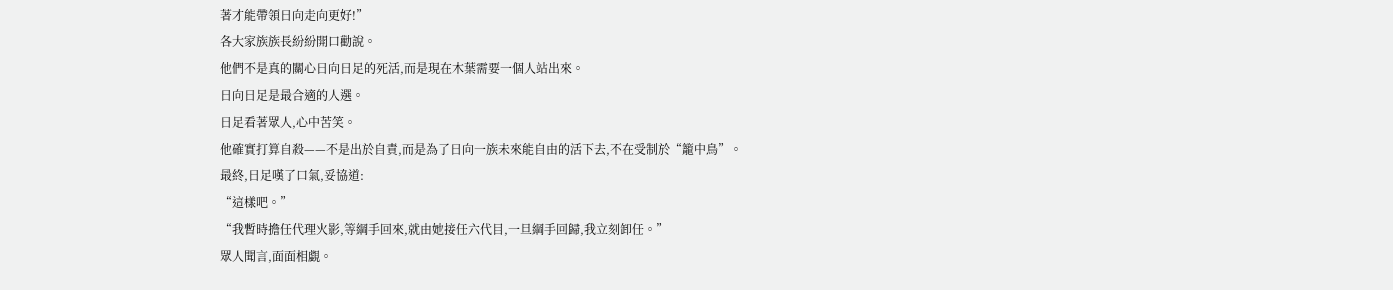著才能帶領日向走向更好!”
各大家族族長紛紛開口勸說。
他們不是真的關心日向日足的死活,而是現在木葉需要一個人站出來。
日向日足是最合適的人選。
日足看著眾人,心中苦笑。
他確實打算自殺——不是出於自責,而是為了日向一族未來能自由的活下去,不在受制於“籠中鳥”。
最終,日足嘆了口氣,妥協道:
“這樣吧。”
“我暫時擔任代理火影,等綱手回來,就由她接任六代目,一旦綱手回歸,我立刻卸任。”
眾人聞言,面面相覷。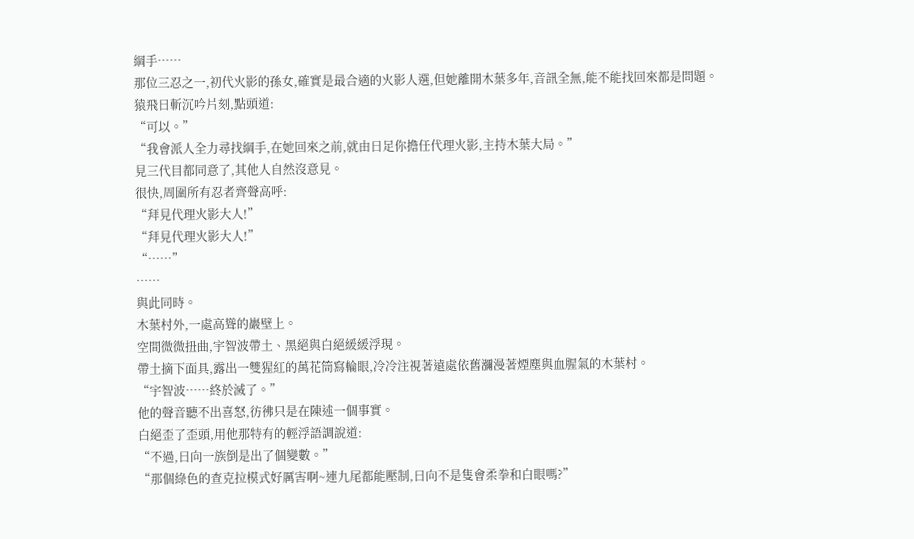綱手……
那位三忍之一,初代火影的孫女,確實是最合適的火影人選,但她離開木葉多年,音訊全無,能不能找回來都是問題。
猿飛日斬沉吟片刻,點頭道:
“可以。”
“我會派人全力尋找綱手,在她回來之前,就由日足你擔任代理火影,主持木葉大局。”
見三代目都同意了,其他人自然沒意見。
很快,周圍所有忍者齊聲高呼:
“拜見代理火影大人!”
“拜見代理火影大人!”
“……”
……
與此同時。
木葉村外,一處高聳的巖壁上。
空間微微扭曲,宇智波帶土、黑絕與白絕緩緩浮現。
帶土摘下面具,露出一雙猩紅的萬花筒寫輪眼,冷冷注視著遠處依舊瀰漫著煙塵與血腥氣的木葉村。
“宇智波……終於滅了。”
他的聲音聽不出喜怒,彷彿只是在陳述一個事實。
白絕歪了歪頭,用他那特有的輕浮語調說道:
“不過,日向一族倒是出了個變數。”
“那個綠色的查克拉模式好厲害啊~連九尾都能壓制,日向不是隻會柔拳和白眼嗎?”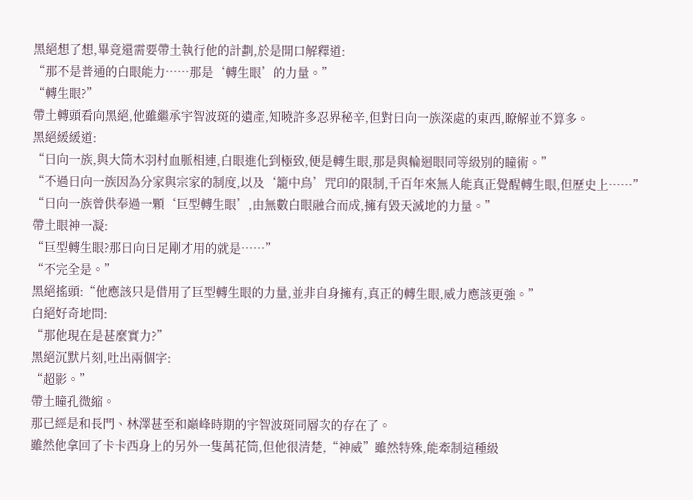黑絕想了想,畢竟還需要帶土執行他的計劃,於是開口解釋道:
“那不是普通的白眼能力……那是‘轉生眼’的力量。”
“轉生眼?”
帶土轉頭看向黑絕,他雖繼承宇智波斑的遺產,知曉許多忍界秘辛,但對日向一族深處的東西,瞭解並不算多。
黑絕緩緩道:
“日向一族,與大筒木羽村血脈相連,白眼進化到極致,便是轉生眼,那是與輪迴眼同等級別的瞳術。”
“不過日向一族因為分家與宗家的制度,以及‘籠中鳥’咒印的限制,千百年來無人能真正覺醒轉生眼,但歷史上……”
“日向一族曾供奉過一顆‘巨型轉生眼’,由無數白眼融合而成,擁有毀天滅地的力量。”
帶土眼神一凝:
“巨型轉生眼?那日向日足剛才用的就是……”
“不完全是。”
黑絕搖頭:“他應該只是借用了巨型轉生眼的力量,並非自身擁有,真正的轉生眼,威力應該更強。”
白絕好奇地問:
“那他現在是甚麼實力?”
黑絕沉默片刻,吐出兩個字:
“超影。”
帶土瞳孔微縮。
那已經是和長門、林澤甚至和巔峰時期的宇智波斑同層次的存在了。
雖然他拿回了卡卡西身上的另外一隻萬花筒,但他很清楚,“神威”雖然特殊,能牽制這種級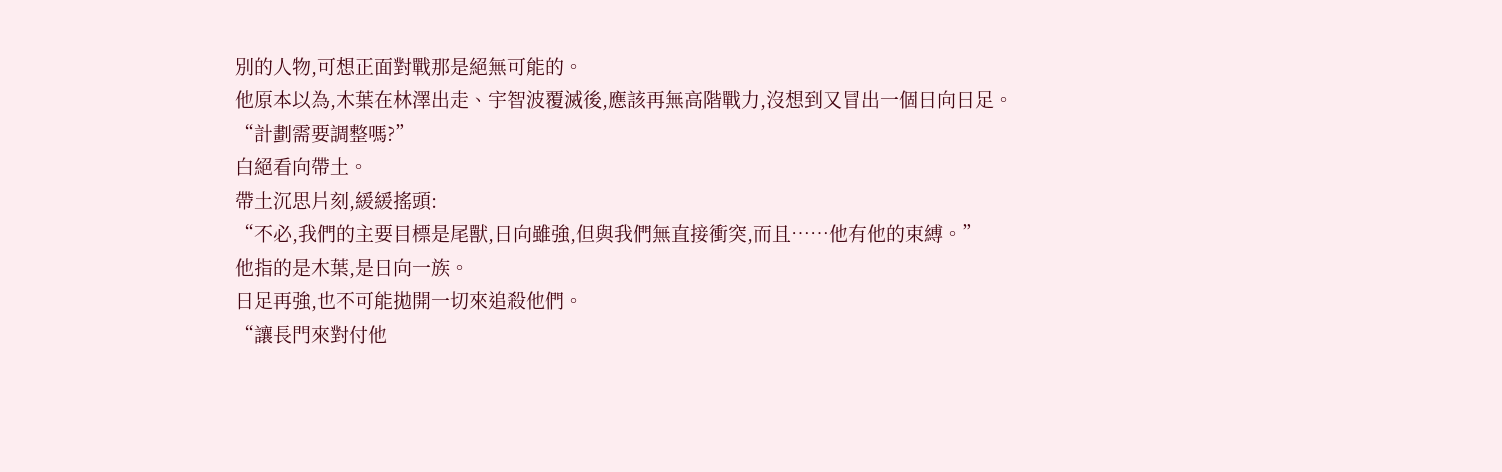別的人物,可想正面對戰那是絕無可能的。
他原本以為,木葉在林澤出走、宇智波覆滅後,應該再無高階戰力,沒想到又冒出一個日向日足。
“計劃需要調整嗎?”
白絕看向帶土。
帶土沉思片刻,緩緩搖頭:
“不必,我們的主要目標是尾獸,日向雖強,但與我們無直接衝突,而且……他有他的束縛。”
他指的是木葉,是日向一族。
日足再強,也不可能拋開一切來追殺他們。
“讓長門來對付他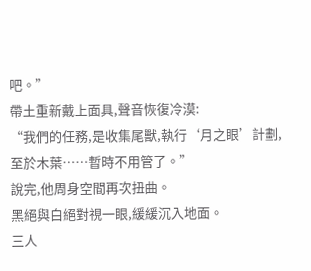吧。”
帶土重新戴上面具,聲音恢復冷漠:
“我們的任務,是收集尾獸,執行‘月之眼’計劃,至於木葉……暫時不用管了。”
說完,他周身空間再次扭曲。
黑絕與白絕對視一眼,緩緩沉入地面。
三人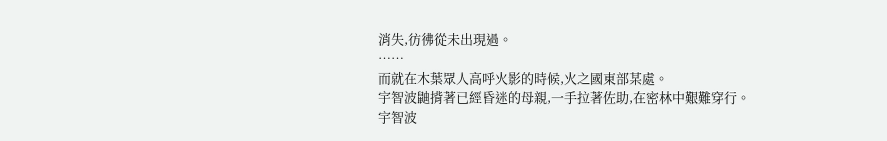消失,彷彿從未出現過。
……
而就在木葉眾人高呼火影的時候,火之國東部某處。
宇智波鼬揹著已經昏迷的母親,一手拉著佐助,在密林中艱難穿行。
宇智波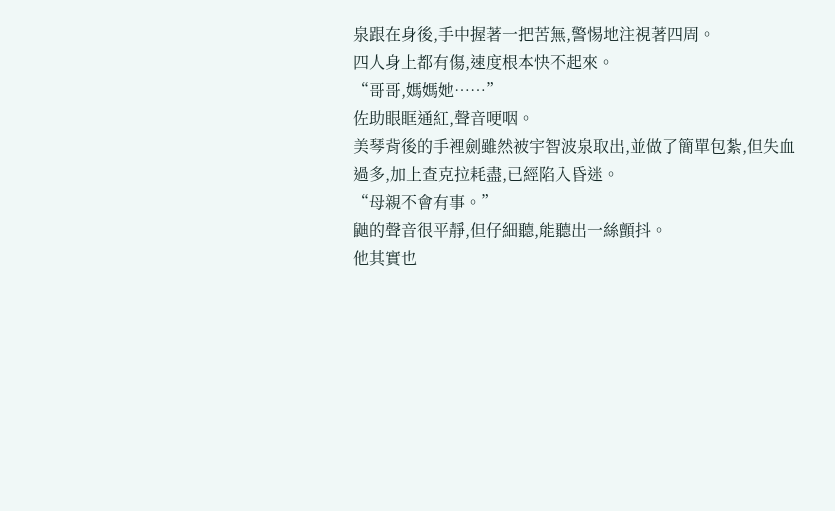泉跟在身後,手中握著一把苦無,警惕地注視著四周。
四人身上都有傷,速度根本快不起來。
“哥哥,媽媽她……”
佐助眼眶通紅,聲音哽咽。
美琴背後的手裡劍雖然被宇智波泉取出,並做了簡單包紮,但失血過多,加上查克拉耗盡,已經陷入昏迷。
“母親不會有事。”
鼬的聲音很平靜,但仔細聽,能聽出一絲顫抖。
他其實也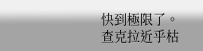快到極限了。
查克拉近乎枯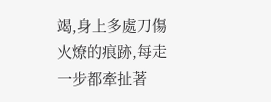竭,身上多處刀傷火燎的痕跡,每走一步都牽扯著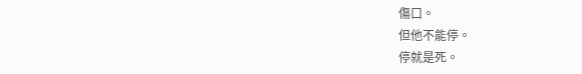傷口。
但他不能停。
停就是死。